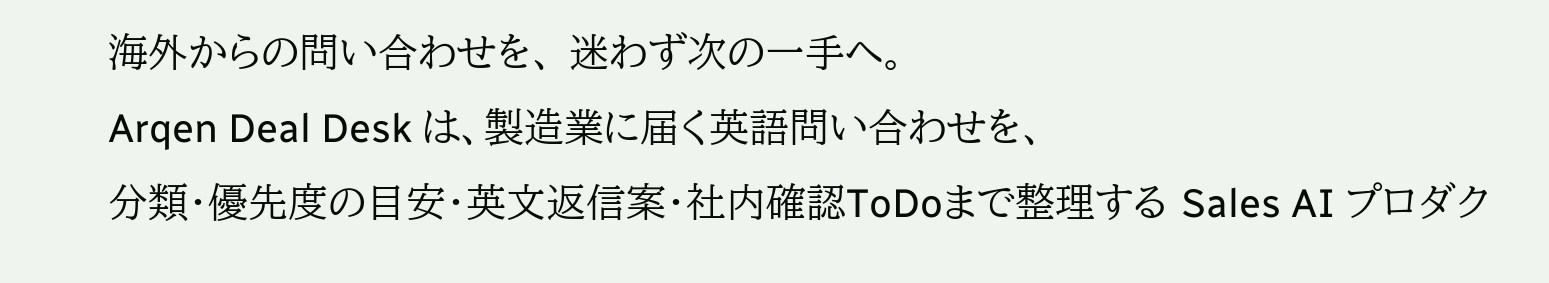海外からの問い合わせを、 迷わず次の一手へ。
Arqen Deal Desk は、製造業に届く英語問い合わせを、
分類・優先度の目安・英文返信案・社内確認ToDoまで整理する Sales AI プロダク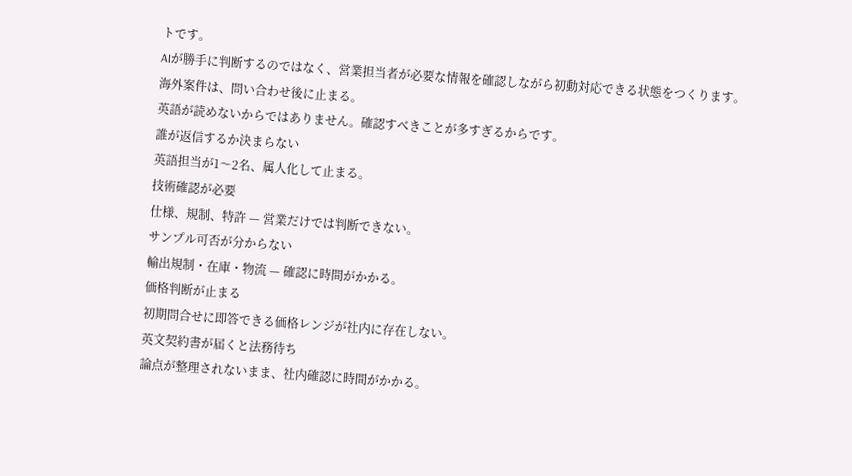トです。
AIが勝手に判断するのではなく、営業担当者が必要な情報を確認しながら初動対応できる状態をつくります。
海外案件は、問い合わせ後に止まる。
英語が読めないからではありません。確認すべきことが多すぎるからです。
誰が返信するか決まらない
英語担当が1〜2名、属人化して止まる。
技術確認が必要
仕様、規制、特許 — 営業だけでは判断できない。
サンプル可否が分からない
輸出規制・在庫・物流 — 確認に時間がかかる。
価格判断が止まる
初期問合せに即答できる価格レンジが社内に存在しない。
英文契約書が届くと法務待ち
論点が整理されないまま、社内確認に時間がかかる。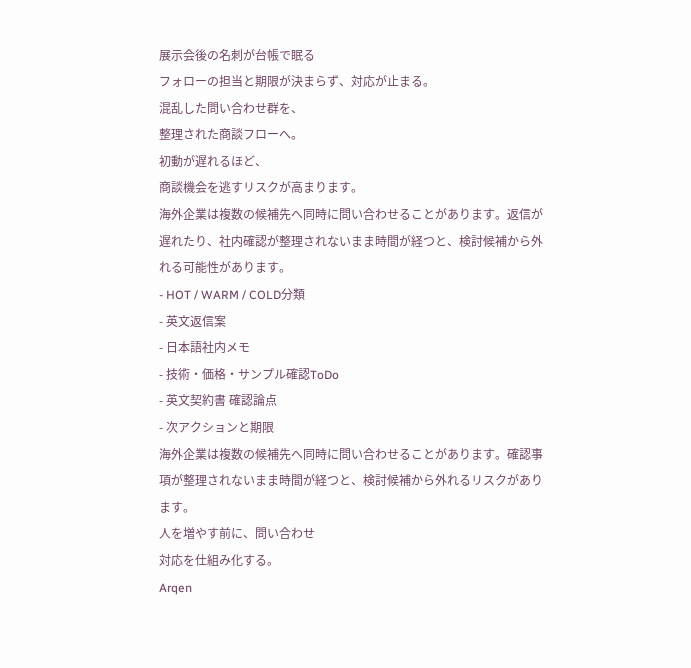展示会後の名刺が台帳で眠る
フォローの担当と期限が決まらず、対応が止まる。
混乱した問い合わせ群を、
整理された商談フローへ。
初動が遅れるほど、
商談機会を逃すリスクが高まります。
海外企業は複数の候補先へ同時に問い合わせることがあります。返信が遅れたり、社内確認が整理されないまま時間が経つと、検討候補から外れる可能性があります。
- HOT / WARM / COLD分類
- 英文返信案
- 日本語社内メモ
- 技術・価格・サンプル確認ToDo
- 英文契約書 確認論点
- 次アクションと期限
海外企業は複数の候補先へ同時に問い合わせることがあります。確認事項が整理されないまま時間が経つと、検討候補から外れるリスクがあります。
人を増やす前に、問い合わせ
対応を仕組み化する。
Arqen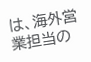は、海外営業担当の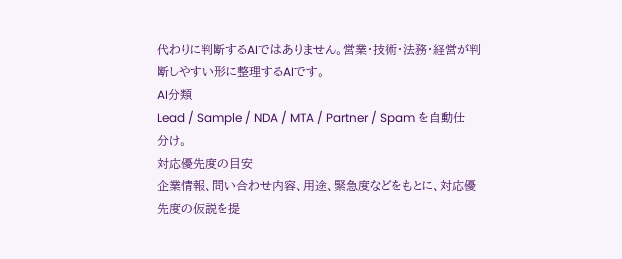代わりに判断するAIではありません。営業・技術・法務・経営が判断しやすい形に整理するAIです。
AI分類
Lead / Sample / NDA / MTA / Partner / Spam を自動仕分け。
対応優先度の目安
企業情報、問い合わせ内容、用途、緊急度などをもとに、対応優先度の仮説を提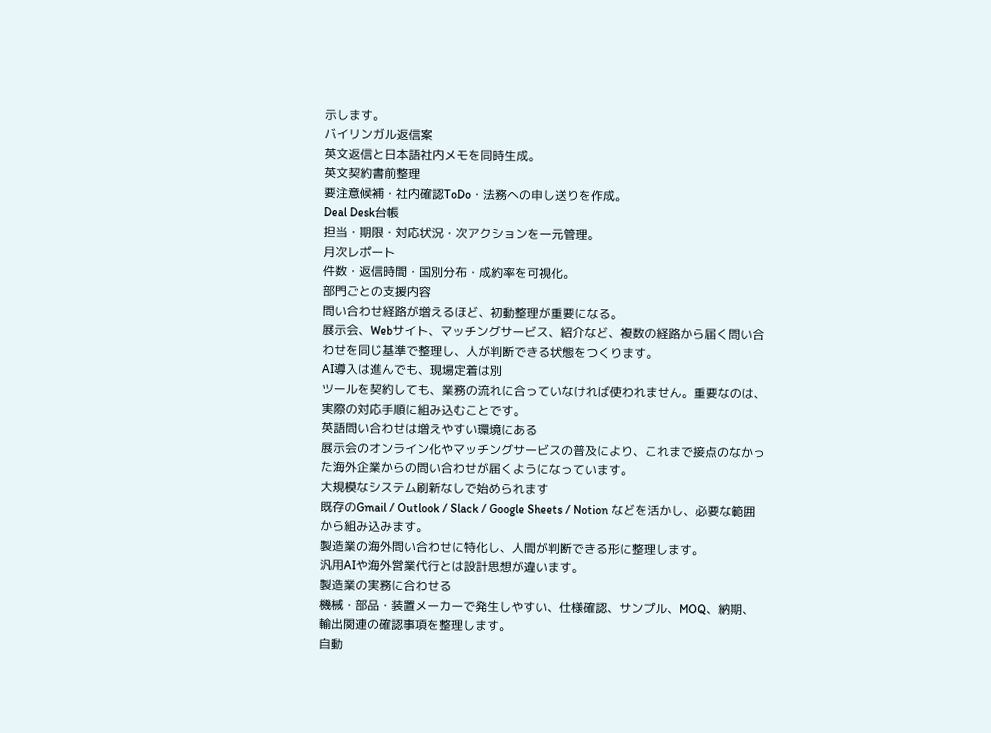示します。
バイリンガル返信案
英文返信と日本語社内メモを同時生成。
英文契約書前整理
要注意候補・社内確認ToDo・法務への申し送りを作成。
Deal Desk台帳
担当・期限・対応状況・次アクションを一元管理。
月次レポート
件数・返信時間・国別分布・成約率を可視化。
部門ごとの支援内容
問い合わせ経路が増えるほど、初動整理が重要になる。
展示会、Webサイト、マッチングサービス、紹介など、複数の経路から届く問い合わせを同じ基準で整理し、人が判断できる状態をつくります。
AI導入は進んでも、現場定着は別
ツールを契約しても、業務の流れに合っていなければ使われません。重要なのは、実際の対応手順に組み込むことです。
英語問い合わせは増えやすい環境にある
展示会のオンライン化やマッチングサービスの普及により、これまで接点のなかった海外企業からの問い合わせが届くようになっています。
大規模なシステム刷新なしで始められます
既存のGmail / Outlook / Slack / Google Sheets / Notion などを活かし、必要な範囲から組み込みます。
製造業の海外問い合わせに特化し、人間が判断できる形に整理します。
汎用AIや海外営業代行とは設計思想が違います。
製造業の実務に合わせる
機械・部品・装置メーカーで発生しやすい、仕様確認、サンプル、MOQ、納期、輸出関連の確認事項を整理します。
自動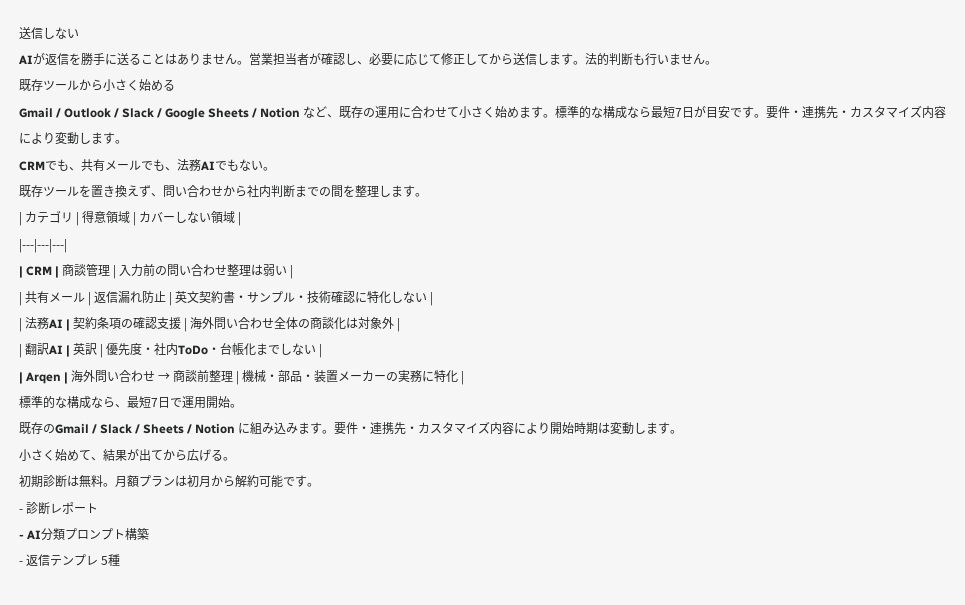送信しない
AIが返信を勝手に送ることはありません。営業担当者が確認し、必要に応じて修正してから送信します。法的判断も行いません。
既存ツールから小さく始める
Gmail / Outlook / Slack / Google Sheets / Notion など、既存の運用に合わせて小さく始めます。標準的な構成なら最短7日が目安です。要件・連携先・カスタマイズ内容により変動します。
CRMでも、共有メールでも、法務AIでもない。
既存ツールを置き換えず、問い合わせから社内判断までの間を整理します。
| カテゴリ | 得意領域 | カバーしない領域 |
|---|---|---|
| CRM | 商談管理 | 入力前の問い合わせ整理は弱い |
| 共有メール | 返信漏れ防止 | 英文契約書・サンプル・技術確認に特化しない |
| 法務AI | 契約条項の確認支援 | 海外問い合わせ全体の商談化は対象外 |
| 翻訳AI | 英訳 | 優先度・社内ToDo・台帳化までしない |
| Arqen | 海外問い合わせ → 商談前整理 | 機械・部品・装置メーカーの実務に特化 |
標準的な構成なら、最短7日で運用開始。
既存のGmail / Slack / Sheets / Notion に組み込みます。要件・連携先・カスタマイズ内容により開始時期は変動します。
小さく始めて、結果が出てから広げる。
初期診断は無料。月額プランは初月から解約可能です。
- 診断レポート
- AI分類プロンプト構築
- 返信テンプレ 5種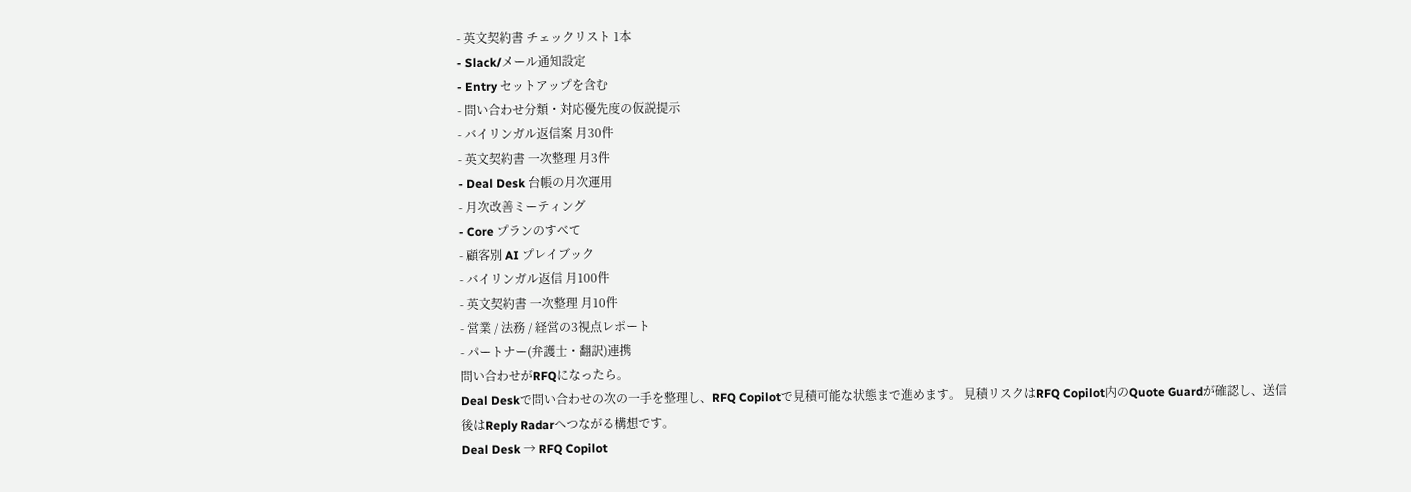- 英文契約書 チェックリスト 1本
- Slack/メール通知設定
- Entry セットアップを含む
- 問い合わせ分類・対応優先度の仮説提示
- バイリンガル返信案 月30件
- 英文契約書 一次整理 月3件
- Deal Desk 台帳の月次運用
- 月次改善ミーティング
- Core プランのすべて
- 顧客別 AI プレイブック
- バイリンガル返信 月100件
- 英文契約書 一次整理 月10件
- 営業 / 法務 / 経営の3視点レポート
- パートナー(弁護士・翻訳)連携
問い合わせがRFQになったら。
Deal Deskで問い合わせの次の一手を整理し、RFQ Copilotで見積可能な状態まで進めます。 見積リスクはRFQ Copilot内のQuote Guardが確認し、送信後はReply Radarへつながる構想です。
Deal Desk → RFQ Copilot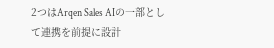2つはArqen Sales AIの一部として連携を前提に設計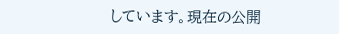しています。現在の公開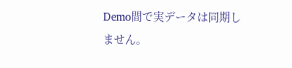Demo間で実データは同期しません。